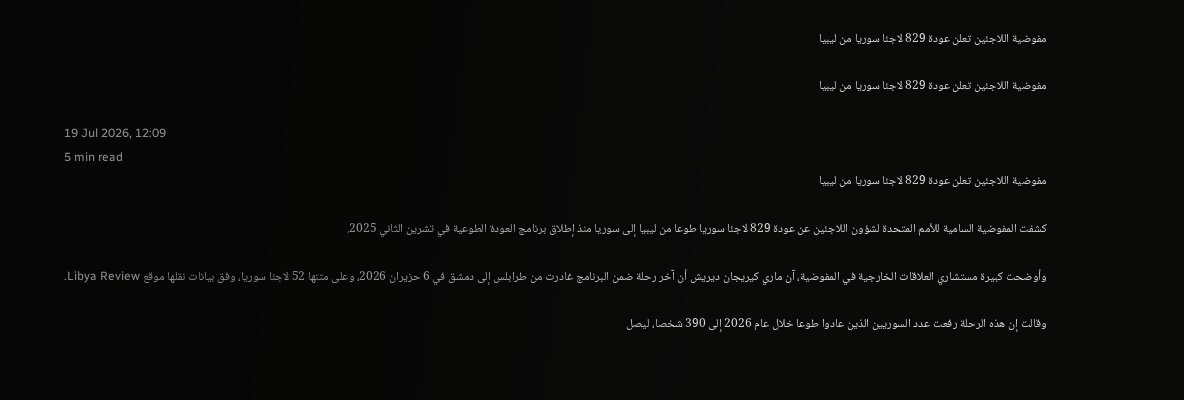مفوضية اللاجئين تعلن عودة 829 لاجئا سوريا من ليبيا

مفوضية اللاجئين تعلن عودة 829 لاجئا سوريا من ليبيا

19 Jul 2026, 12:09
5 min read
مفوضية اللاجئين تعلن عودة 829 لاجئا سوريا من ليبيا

كشفت المفوضية السامية للأمم المتحدة لشؤون اللاجئين عن عودة 829 لاجئا سوريا طوعا من ليبيا إلى سوريا منذ إطلاق برنامج العودة الطوعية في تشرين الثاني 2025.

وأوضحت كبيرة مستشاري العلاقات الخارجية في المفوضية، آن ماري كيريجان ديريش أن آخر رحلة ضمن البرنامج غادرت من طرابلس إلى دمشق في 6 حزيران 2026، وعلى متنها 52 لاجئا سوريا، وفق بيانات نقلها موقع Libya Review.

وقالت إن هذه الرحلة رفعت عدد السوريين الذين عادوا طوعا خلال عام 2026 إلى 390 شخصا، ليصل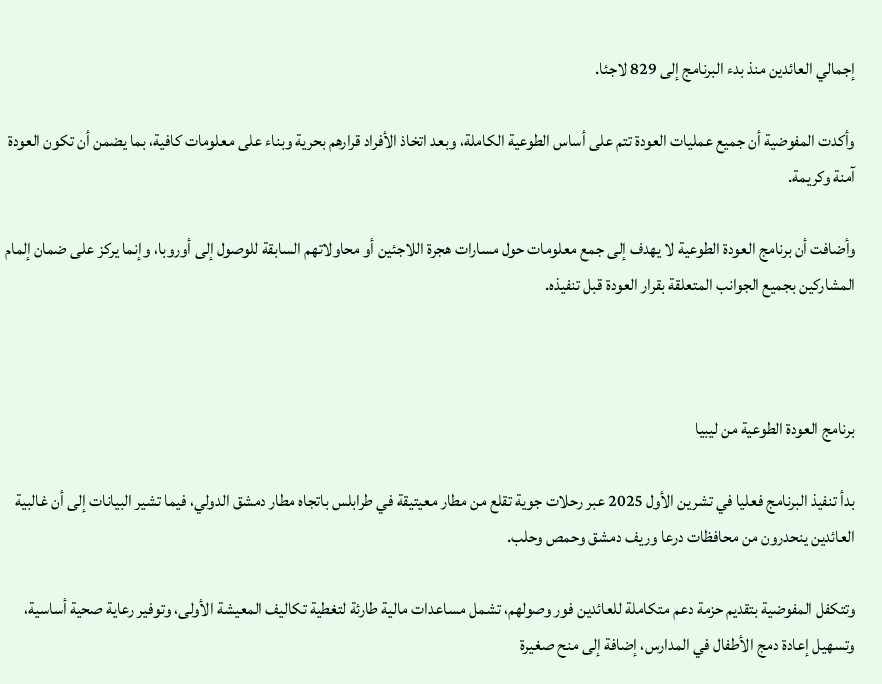إجمالي العائدين منذ بدء البرنامج إلى 829 لاجئا.

وأكدت المفوضية أن جميع عمليات العودة تتم على أساس الطوعية الكاملة، وبعد اتخاذ الأفراد قرارهم بحرية وبناء على معلومات كافية، بما يضمن أن تكون العودة آمنة وكريمة.

وأضافت أن برنامج العودة الطوعية لا يهدف إلى جمع معلومات حول مسارات هجرة اللاجئين أو محاولاتهم السابقة للوصول إلى أوروبا، وإنما يركز على ضمان إلمام المشاركين بجميع الجوانب المتعلقة بقرار العودة قبل تنفيذه.



برنامج العودة الطوعية من ليبيا

بدأ تنفيذ البرنامج فعليا في تشرين الأول 2025 عبر رحلات جوية تقلع من مطار معيتيقة في طرابلس باتجاه مطار دمشق الدولي، فيما تشير البيانات إلى أن غالبية العائدين ينحدرون من محافظات درعا وريف دمشق وحمص وحلب.

وتتكفل المفوضية بتقديم حزمة دعم متكاملة للعائدين فور وصولهم، تشمل مساعدات مالية طارئة لتغطية تكاليف المعيشة الأولى، وتوفير رعاية صحية أساسية، وتسهيل إعادة دمج الأطفال في المدارس، إضافة إلى منح صغيرة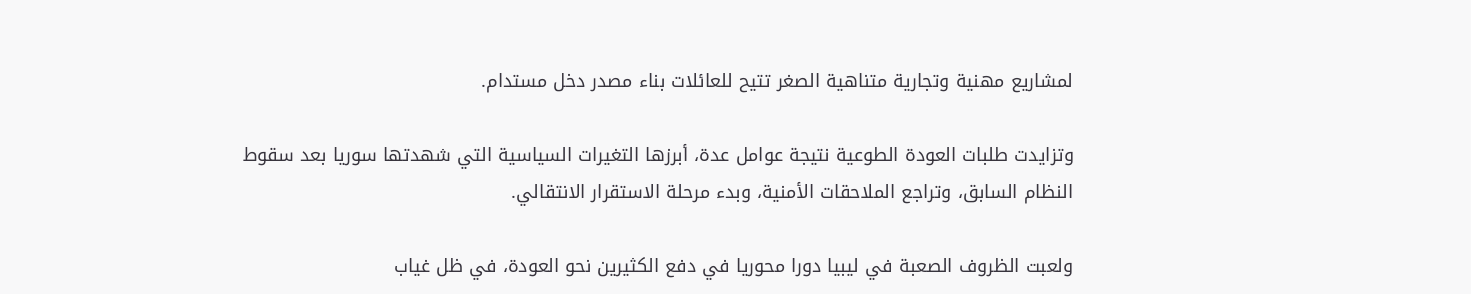لمشاريع مهنية وتجارية متناهية الصغر تتيح للعائلات بناء مصدر دخل مستدام.

وتزايدت طلبات العودة الطوعية نتيجة عوامل عدة، أبرزها التغيرات السياسية التي شهدتها سوريا بعد سقوط النظام السابق، وتراجع الملاحقات الأمنية، وبدء مرحلة الاستقرار الانتقالي.

ولعبت الظروف الصعبة في ليبيا دورا محوريا في دفع الكثيرين نحو العودة، في ظل غياب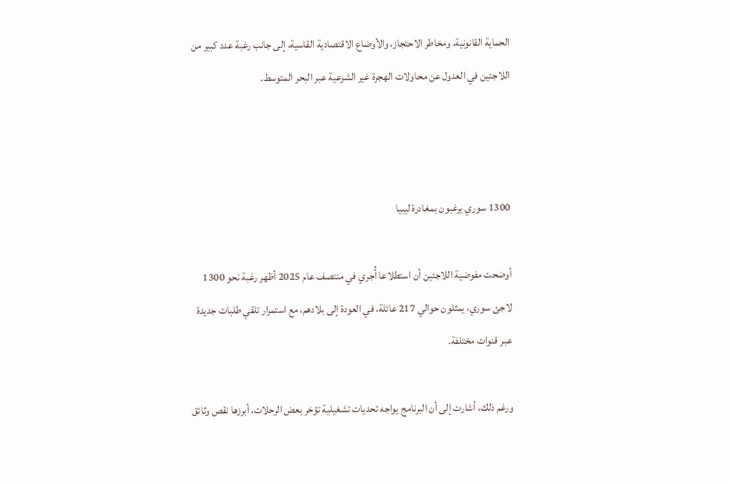الحماية القانونية، ومخاطر الاحتجاز، والأوضاع الاقتصادية القاسية، إلى جانب رغبة عدد كبير من اللاجئين في العدول عن محاولات الهجرة غير الشرعية عبر البحر المتوسط.



1300 سوري يرغبون بمغادرة ليبيا

أوضحت مفوضية اللاجئين أن استطلاعا أُجري في منتصف عام 2025 أظهر رغبة نحو 1300 لاجئ سوري، يمثلون حوالي 217 عائلة، في العودة إلى بلادهم، مع استمرار تلقي طلبات جديدة عبر قنوات مختلفة.

ورغم ذلك، أشارت إلى أن البرنامج يواجه تحديات تشغيلية تؤخر بعض الرحلات، أبرزها نقص وثائق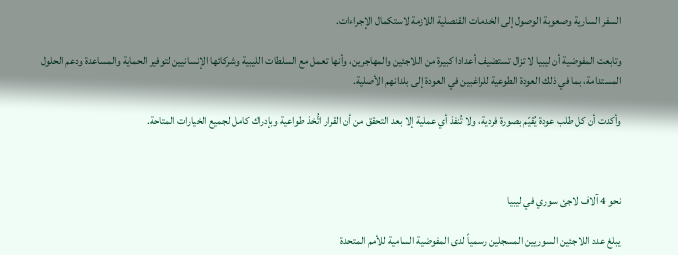السفر السارية وصعوبة الوصول إلى الخدمات القنصلية اللازمة لاستكمال الإجراءات.

وتابعت المفوضية أن ليبيا لا تزال تستضيف أعدادا كبيرة من اللاجئين والمهاجرين، وأنها تعمل مع السلطات الليبية وشركائها الإنسانيين لتوفير الحماية والمساعدة ودعم الحلول المستدامة، بما في ذلك العودة الطوعية للراغبين في العودة إلى بلدانهم الأصلية.

وأكدت أن كل طلب عودة يُقيّم بصورة فردية، ولا تُنفذ أي عملية إلا بعد التحقق من أن القرار اتُّخذ طواعية وبإدراك كامل لجميع الخيارات المتاحة.



نحو 4 آلاف لاجئ سوري في ليبيا

يبلغ عدد اللاجئين السوريين المسجلين رسمياً لدى المفوضية السامية للأمم المتحدة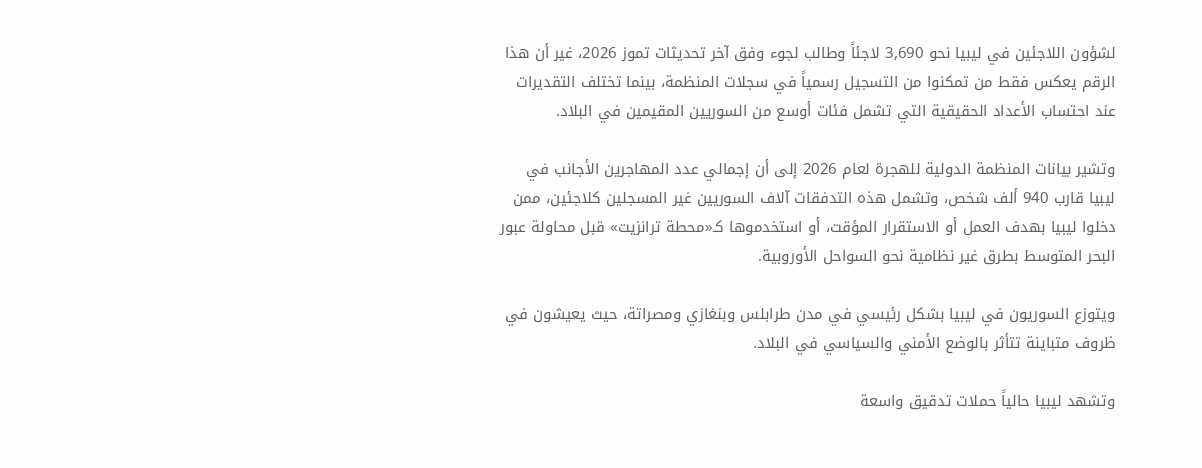لشؤون اللاجئين في ليبيا نحو 3,690 لاجئاً وطالب لجوء وفق آخر تحديثات تموز 2026، غير أن هذا الرقم يعكس فقط من تمكنوا من التسجيل رسمياً في سجلات المنظمة، بينما تختلف التقديرات عند احتساب الأعداد الحقيقية التي تشمل فئات أوسع من السوريين المقيمين في البلاد.

وتشير بيانات المنظمة الدولية للهجرة لعام 2026 إلى أن إجمالي عدد المهاجرين الأجانب في ليبيا قارب 940 ألف شخص، وتشمل هذه التدفقات آلاف السوريين غير المسجلين كلاجئين، ممن دخلوا ليبيا بهدف العمل أو الاستقرار المؤقت، أو استخدموها كـ«محطة ترانزيت» قبل محاولة عبور البحر المتوسط بطرق غير نظامية نحو السواحل الأوروبية.

ويتوزع السوريون في ليبيا بشكل رئيسي في مدن طرابلس وبنغازي ومصراتة، حيث يعيشون في ظروف متباينة تتأثر بالوضع الأمني والسياسي في البلاد.

وتشهد ليبيا حالياً حملات تدقيق واسعة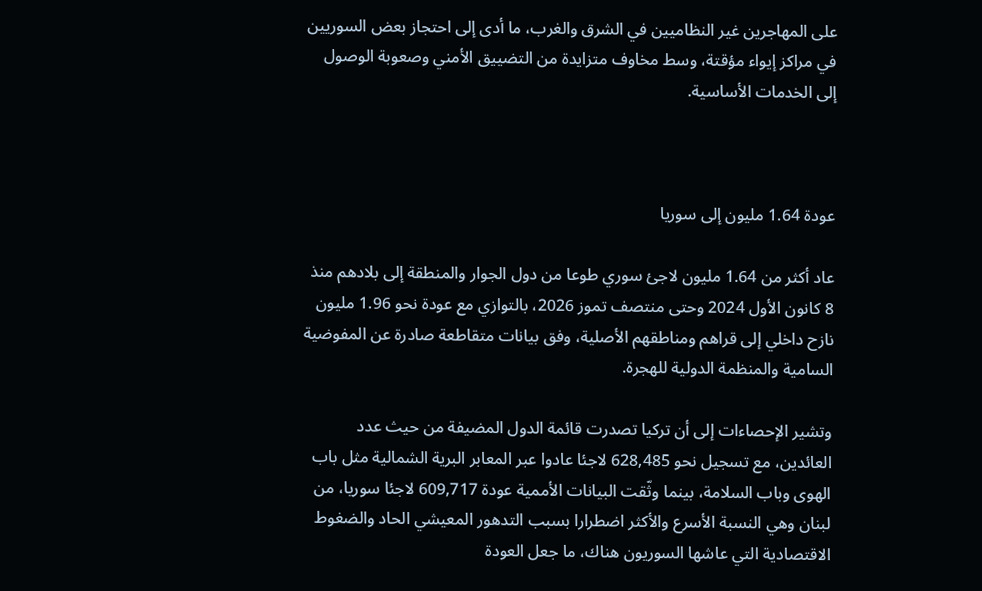على المهاجرين غير النظاميين في الشرق والغرب، ما أدى إلى احتجاز بعض السوريين في مراكز إيواء مؤقتة، وسط مخاوف متزايدة من التضييق الأمني وصعوبة الوصول إلى الخدمات الأساسية.



عودة 1.64 مليون إلى سوريا

عاد أكثر من 1.64 مليون لاجئ سوري طوعا من دول الجوار والمنطقة إلى بلادهم منذ 8 كانون الأول 2024 وحتى منتصف تموز 2026، بالتوازي مع عودة نحو 1.96 مليون نازح داخلي إلى قراهم ومناطقهم الأصلية، وفق بيانات متقاطعة صادرة عن المفوضية السامية والمنظمة الدولية للهجرة.

وتشير الإحصاءات إلى أن تركيا تصدرت قائمة الدول المضيفة من حيث عدد العائدين، مع تسجيل نحو 628,485 لاجئا عادوا عبر المعابر البرية الشمالية مثل باب الهوى وباب السلامة، بينما وثّقت البيانات الأممية عودة 609,717 لاجئا سوريا، من لبنان وهي النسبة الأسرع والأكثر اضطرارا بسبب التدهور المعيشي الحاد والضغوط الاقتصادية التي عاشها السوريون هناك، ما جعل العودة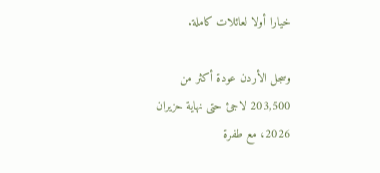خيارا أولا لعائلات كاملة.

وسجل الأردن عودة أكثر من 203,500 لاجئ حتى نهاية حزيران 2026، مع طفرة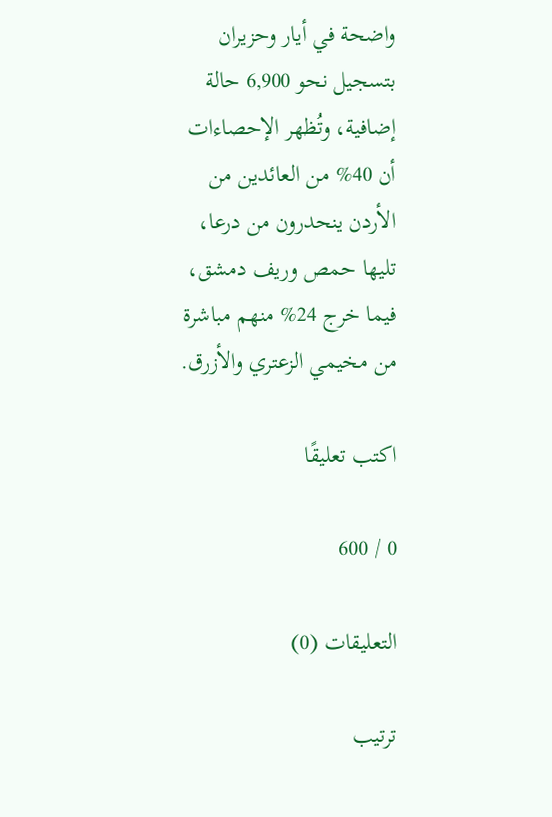واضحة في أيار وحزيران بتسجيل نحو 6,900 حالة إضافية، وتُظهر الإحصاءات أن 40% من العائدين من الأردن ينحدرون من درعا، تليها حمص وريف دمشق، فيما خرج 24% منهم مباشرة من مخيمي الزعتري والأزرق.

اكتب تعليقًا

0 / 600

التعليقات (0)

ترتيب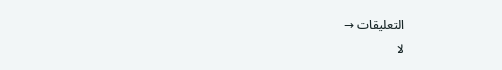التعليقات →
لا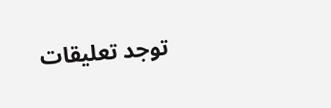توجد تعليقات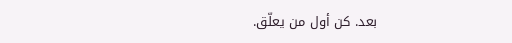بعد. كن أول من يعلّق.